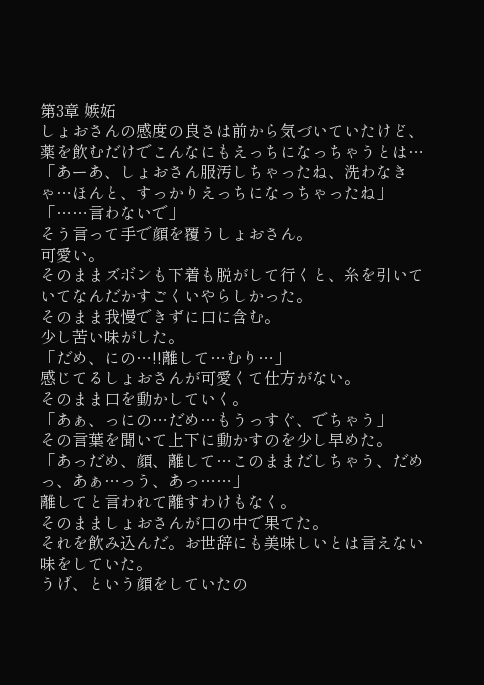第3章 嫉妬
しょおさんの感度の良さは前から気づいていたけど、薬を飲むだけでこんなにもえっちになっちゃうとは…
「あーあ、しょおさん服汚しちゃったね、洗わなきゃ…ほんと、すっかりえっちになっちゃったね」
「……言わないで」
そう言って手で顔を覆うしょおさん。
可愛い。
そのままズボンも下着も脱がして行くと、糸を引いていてなんだかすごくいやらしかった。
そのまま我慢できずに口に含む。
少し苦い味がした。
「だめ、にの…!!離して…むり…」
感じてるしょおさんが可愛くて仕方がない。
そのまま口を動かしていく。
「あぁ、っにの…だめ…もうっすぐ、でちゃう」
その言葉を聞いて上下に動かすのを少し早めた。
「あっだめ、顔、離して…このままだしちゃう、だめっ、あぁ…っう、あっ……」
離してと言われて離すわけもなく。
そのまましょおさんが口の中で果てた。
それを飲み込んだ。お世辞にも美味しいとは言えない味をしていた。
うげ、という顔をしていたの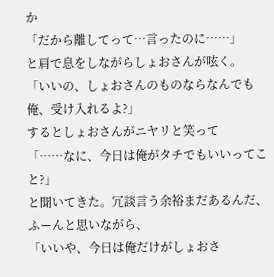か
「だから離してって…言ったのに……」
と肩で息をしながらしょおさんが呟く。
「いいの、しょおさんのものならなんでも俺、受け入れるよ?」
するとしょおさんがニヤリと笑って
「……なに、今日は俺がタチでもいいってこと?」
と聞いてきた。冗談言う余裕まだあるんだ、ふーんと思いながら、
「いいや、今日は俺だけがしょおさ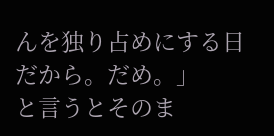んを独り占めにする日だから。だめ。」
と言うとそのま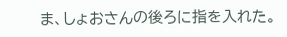ま、しょおさんの後ろに指を入れた。